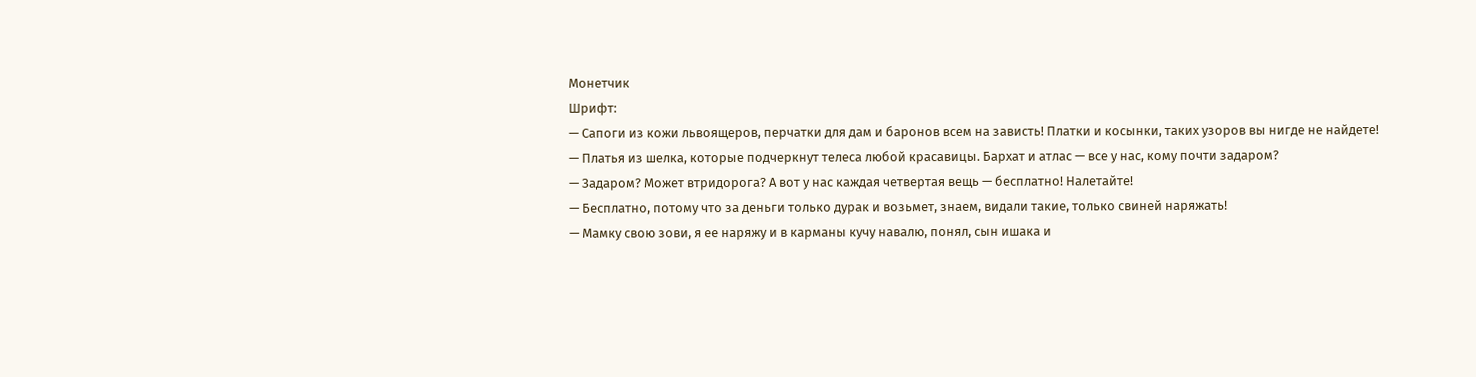Монетчик
Шрифт:
— Сапоги из кожи львоящеров, перчатки для дам и баронов всем на зависть! Платки и косынки, таких узоров вы нигде не найдете!
— Платья из шелка, которые подчеркнут телеса любой красавицы. Бархат и атлас — все у нас, кому почти задаром?
— Задаром? Может втридорога? А вот у нас каждая четвертая вещь — бесплатно! Налетайте!
— Бесплатно, потому что за деньги только дурак и возьмет, знаем, видали такие, только свиней наряжать!
— Мамку свою зови, я ее наряжу и в карманы кучу навалю, понял, сын ишака и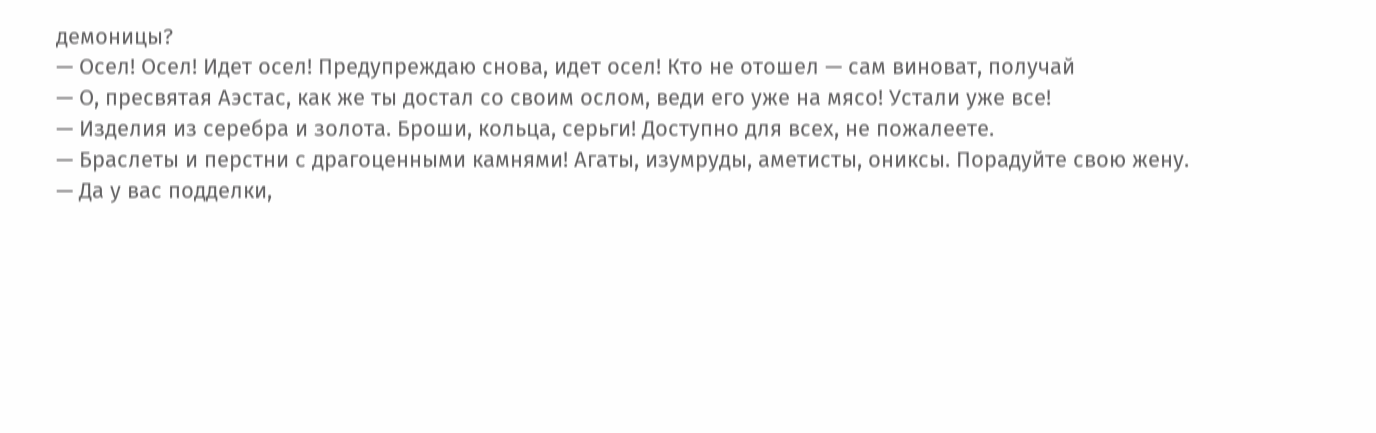демоницы?
— Осел! Осел! Идет осел! Предупреждаю снова, идет осел! Кто не отошел — сам виноват, получай
— О, пресвятая Аэстас, как же ты достал со своим ослом, веди его уже на мясо! Устали уже все!
— Изделия из серебра и золота. Броши, кольца, серьги! Доступно для всех, не пожалеете.
— Браслеты и перстни с драгоценными камнями! Агаты, изумруды, аметисты, ониксы. Порадуйте свою жену.
— Да у вас подделки,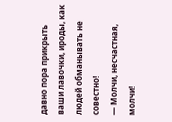давно пора прикрыть ваши лавочки, ироды, как людей обманывать не совестно!
— Молчи, несчастная, молчи!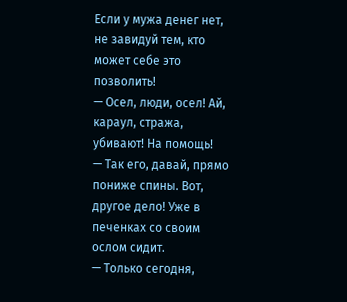Если у мужа денег нет, не завидуй тем, кто может себе это позволить!
— Осел, люди, осел! Ай, караул, стража, убивают! На помощь!
— Так его, давай, прямо пониже спины. Вот, другое дело! Уже в печенках со своим ослом сидит.
— Только сегодня,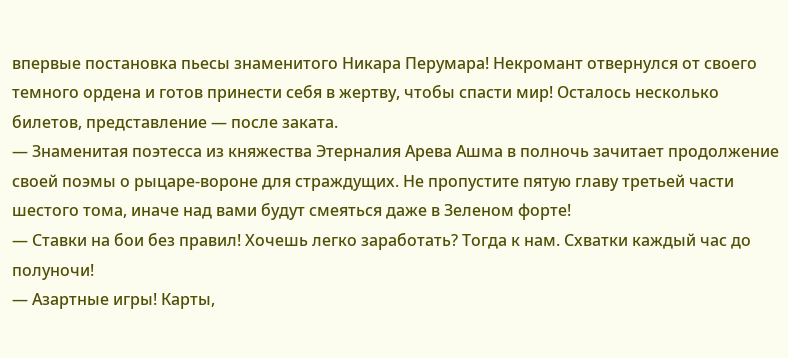впервые постановка пьесы знаменитого Никара Перумара! Некромант отвернулся от своего темного ордена и готов принести себя в жертву, чтобы спасти мир! Осталось несколько билетов, представление — после заката.
— Знаменитая поэтесса из княжества Этерналия Арева Ашма в полночь зачитает продолжение своей поэмы о рыцаре-вороне для страждущих. Не пропустите пятую главу третьей части шестого тома, иначе над вами будут смеяться даже в Зеленом форте!
— Ставки на бои без правил! Хочешь легко заработать? Тогда к нам. Схватки каждый час до полуночи!
— Азартные игры! Карты,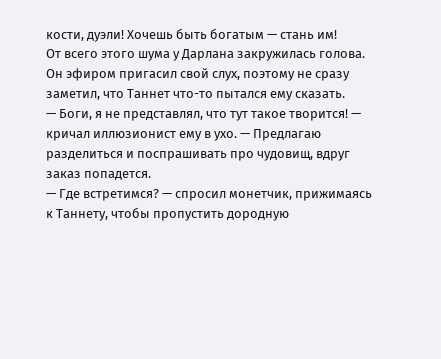кости, дуэли! Хочешь быть богатым — стань им!
От всего этого шума у Дарлана закружилась голова. Он эфиром пригасил свой слух, поэтому не сразу заметил, что Таннет что-то пытался ему сказать.
— Боги, я не представлял, что тут такое творится! — кричал иллюзионист ему в ухо. — Предлагаю разделиться и поспрашивать про чудовищ, вдруг заказ попадется.
— Где встретимся? — спросил монетчик, прижимаясь к Таннету, чтобы пропустить дородную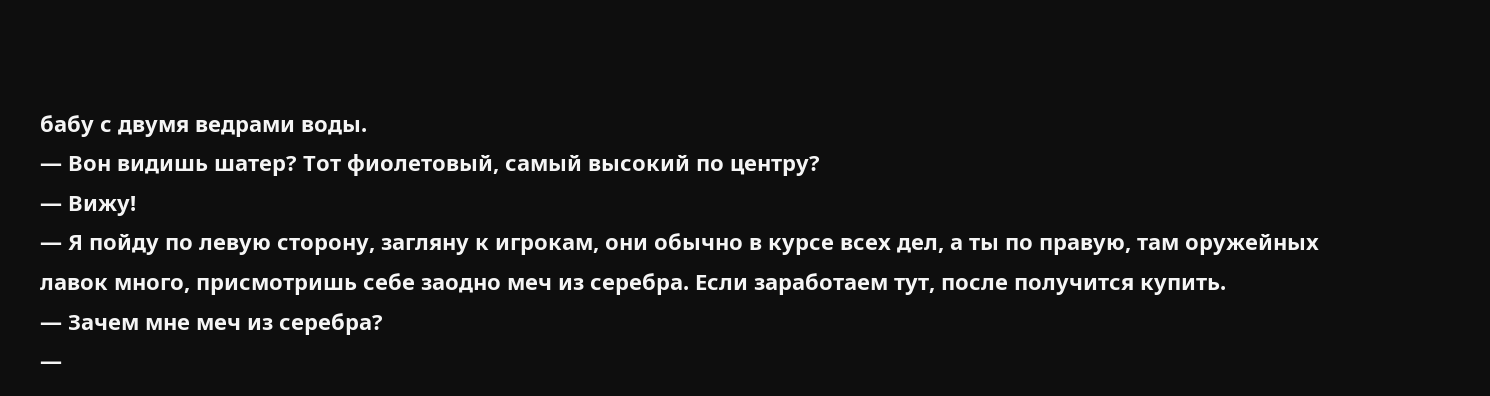бабу с двумя ведрами воды.
— Вон видишь шатер? Тот фиолетовый, самый высокий по центру?
— Вижу!
— Я пойду по левую сторону, загляну к игрокам, они обычно в курсе всех дел, а ты по правую, там оружейных лавок много, присмотришь себе заодно меч из серебра. Если заработаем тут, после получится купить.
— Зачем мне меч из серебра?
—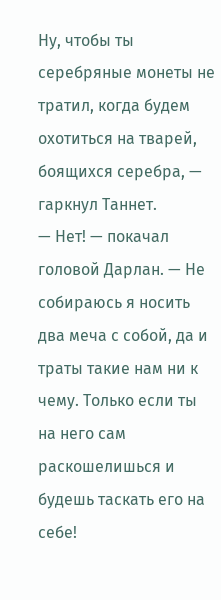Ну, чтобы ты серебряные монеты не тратил, когда будем охотиться на тварей, боящихся серебра, — гаркнул Таннет.
— Нет! — покачал головой Дарлан. — Не собираюсь я носить два меча с собой, да и траты такие нам ни к чему. Только если ты на него сам раскошелишься и будешь таскать его на себе!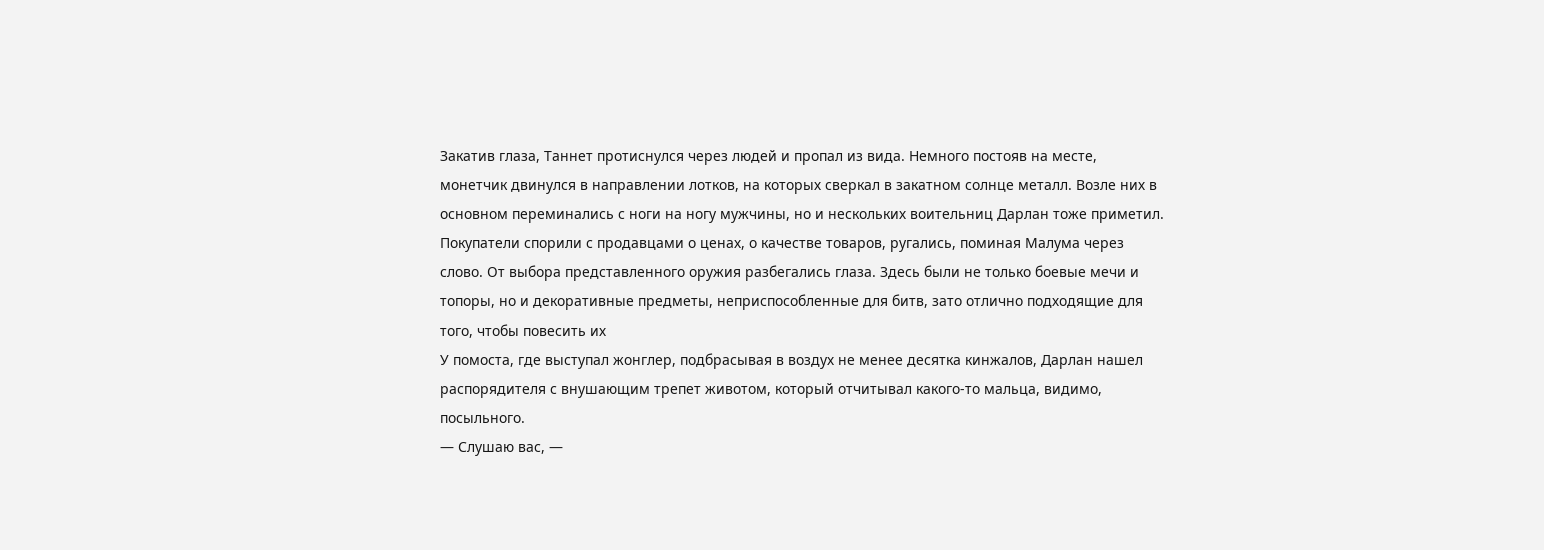Закатив глаза, Таннет протиснулся через людей и пропал из вида. Немного постояв на месте, монетчик двинулся в направлении лотков, на которых сверкал в закатном солнце металл. Возле них в основном переминались с ноги на ногу мужчины, но и нескольких воительниц Дарлан тоже приметил. Покупатели спорили с продавцами о ценах, о качестве товаров, ругались, поминая Малума через слово. От выбора представленного оружия разбегались глаза. Здесь были не только боевые мечи и топоры, но и декоративные предметы, неприспособленные для битв, зато отлично подходящие для того, чтобы повесить их
У помоста, где выступал жонглер, подбрасывая в воздух не менее десятка кинжалов, Дарлан нашел распорядителя с внушающим трепет животом, который отчитывал какого-то мальца, видимо, посыльного.
— Слушаю вас, —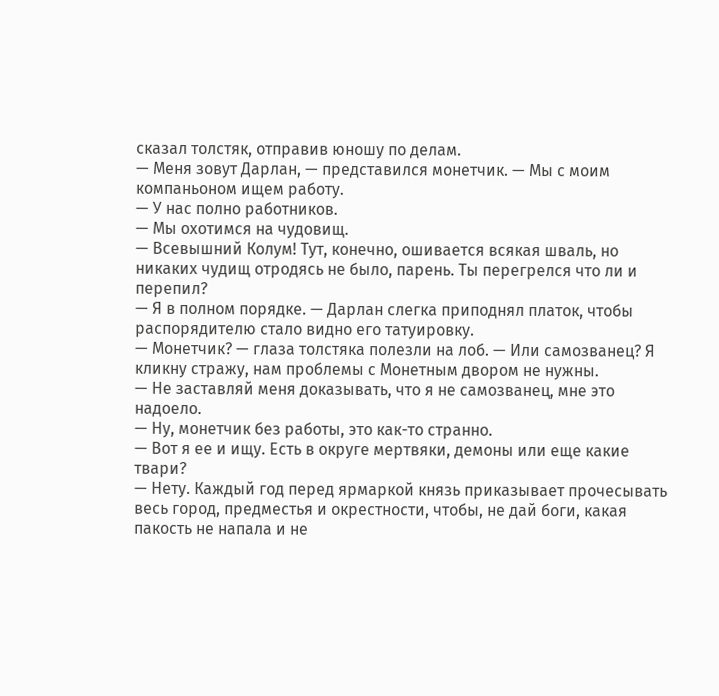сказал толстяк, отправив юношу по делам.
— Меня зовут Дарлан, — представился монетчик. — Мы с моим компаньоном ищем работу.
— У нас полно работников.
— Мы охотимся на чудовищ.
— Всевышний Колум! Тут, конечно, ошивается всякая шваль, но никаких чудищ отродясь не было, парень. Ты перегрелся что ли и перепил?
— Я в полном порядке. — Дарлан слегка приподнял платок, чтобы распорядителю стало видно его татуировку.
— Монетчик? — глаза толстяка полезли на лоб. — Или самозванец? Я кликну стражу, нам проблемы с Монетным двором не нужны.
— Не заставляй меня доказывать, что я не самозванец, мне это надоело.
— Ну, монетчик без работы, это как-то странно.
— Вот я ее и ищу. Есть в округе мертвяки, демоны или еще какие твари?
— Нету. Каждый год перед ярмаркой князь приказывает прочесывать весь город, предместья и окрестности, чтобы, не дай боги, какая пакость не напала и не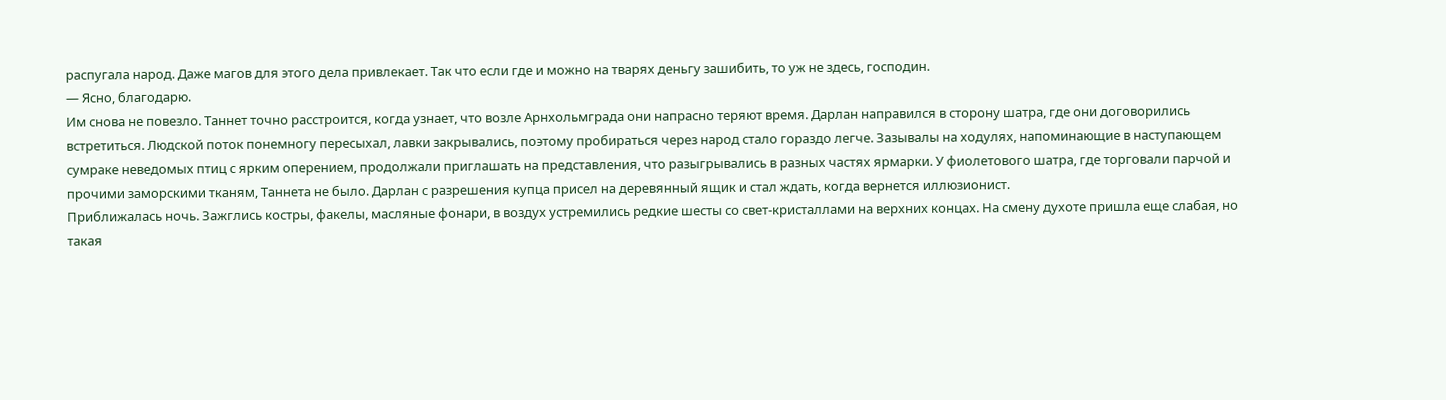распугала народ. Даже магов для этого дела привлекает. Так что если где и можно на тварях деньгу зашибить, то уж не здесь, господин.
— Ясно, благодарю.
Им снова не повезло. Таннет точно расстроится, когда узнает, что возле Арнхольмграда они напрасно теряют время. Дарлан направился в сторону шатра, где они договорились встретиться. Людской поток понемногу пересыхал, лавки закрывались, поэтому пробираться через народ стало гораздо легче. Зазывалы на ходулях, напоминающие в наступающем сумраке неведомых птиц с ярким оперением, продолжали приглашать на представления, что разыгрывались в разных частях ярмарки. У фиолетового шатра, где торговали парчой и прочими заморскими тканям, Таннета не было. Дарлан с разрешения купца присел на деревянный ящик и стал ждать, когда вернется иллюзионист.
Приближалась ночь. Зажглись костры, факелы, масляные фонари, в воздух устремились редкие шесты со свет-кристаллами на верхних концах. На смену духоте пришла еще слабая, но такая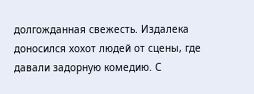долгожданная свежесть. Издалека доносился хохот людей от сцены, где давали задорную комедию. С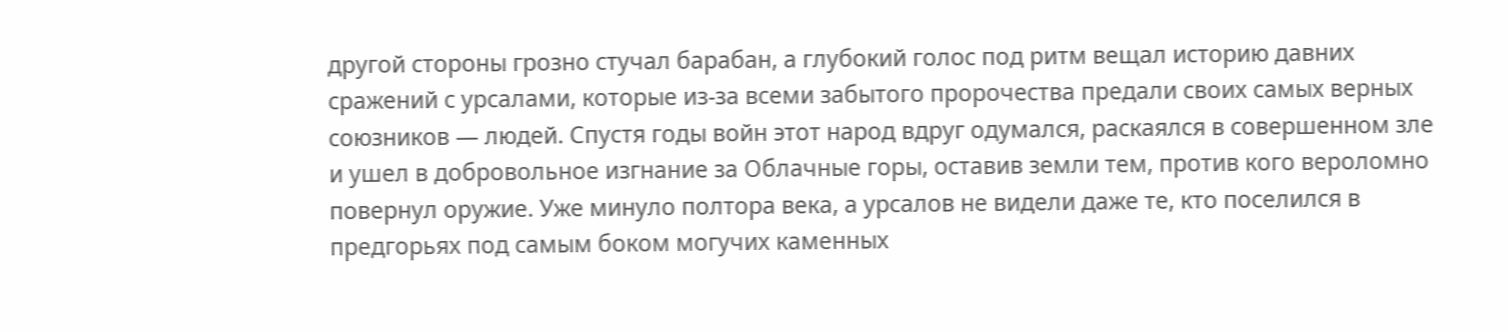другой стороны грозно стучал барабан, а глубокий голос под ритм вещал историю давних сражений с урсалами, которые из-за всеми забытого пророчества предали своих самых верных союзников — людей. Спустя годы войн этот народ вдруг одумался, раскаялся в совершенном зле и ушел в добровольное изгнание за Облачные горы, оставив земли тем, против кого вероломно повернул оружие. Уже минуло полтора века, а урсалов не видели даже те, кто поселился в предгорьях под самым боком могучих каменных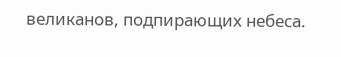великанов, подпирающих небеса.